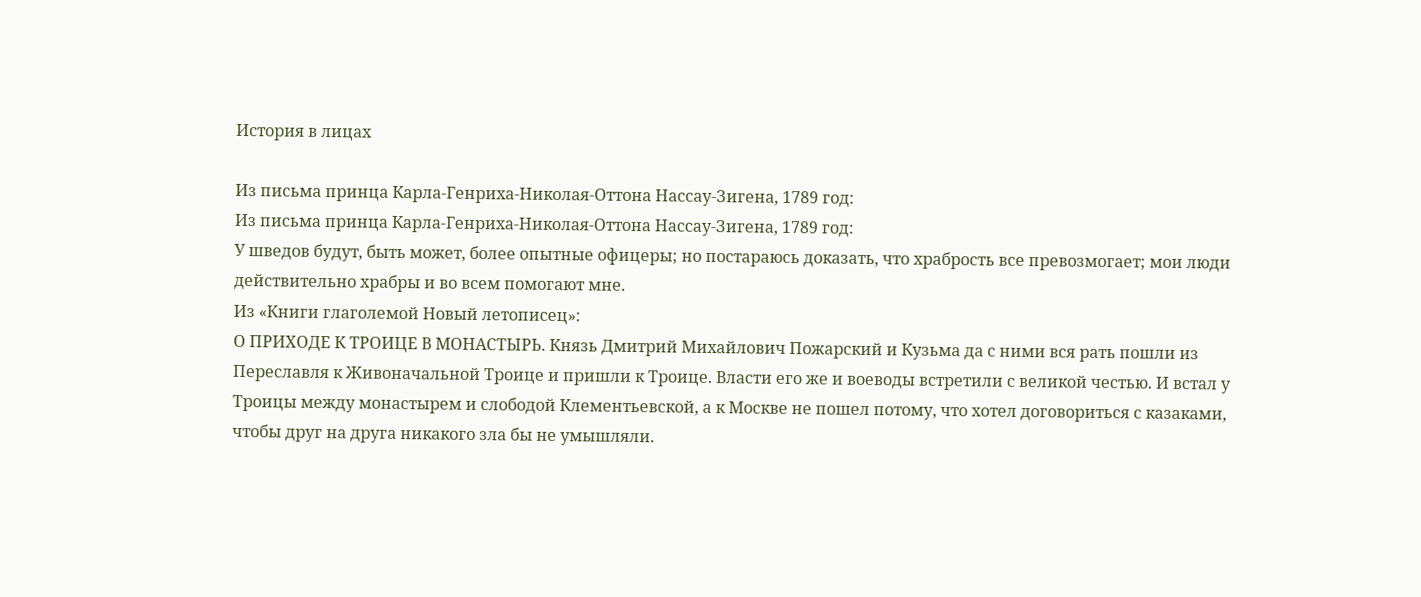История в лицах

Из письма принца Карла-Генриха-Николая-Оттона Нассау-Зигена, 1789 год:
Из письма принца Карла-Генриха-Николая-Оттона Нассау-Зигена, 1789 год:
У шведов будут, быть может, более опытные офицеры; но постараюсь доказать, что храбрость все превозмогает; мои люди действительно храбры и во всем помогают мне.
Из «Книги глаголемой Новый летописец»:
О ПРИХОДЕ К ТРОИЦЕ В МОНАСТЫРЬ. Князь Дмитрий Михайлович Пожарский и Кузьма да с ними вся рать пошли из Переславля к Живоначальной Троице и пришли к Троице. Власти его же и воеводы встретили с великой честью. И встал у Троицы между монастырем и слободой Клементьевской, а к Москве не пошел потому, что хотел договориться с казаками, чтобы друг на друга никакого зла бы не умышляли.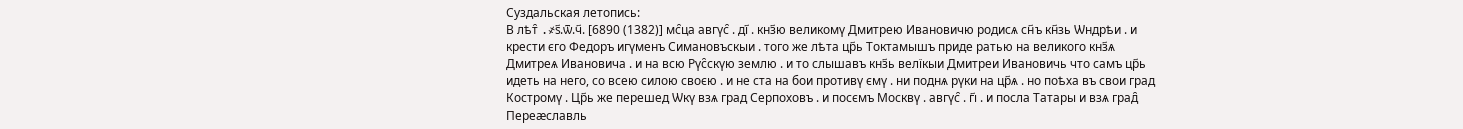Суздальская летопись:
В лѣт̑ .҂s҃.ѿ.ч҃. [6890 (1382)] мс̑ца авгүс̑ . дı҃ . кнз҃ю великомү Дмитрею Ивановичю родисѧ сн҃ъ кн҃зь Ѡндрѣи . и крести єго Федоръ игүменъ Симановъскыи . того же лѣта цр҃ь Токтамышъ приде ратью на великого кнз҃ѧ Дмитреѧ Ивановича . и на всю Рүс̑скүю землю . и то слышавъ кнз҃ь велїкыи Дмитреи Ивановичь что самъ цр҃ь идеть на него, со всею силою своєю . и не ста на бои противү ємү . ни поднѧ рүки на цр҃ѧ . но поѣха въ свои град Костромү . Цр҃ь же перешед Ѡкү взѧ град Серпоховъ . и посємъ Москвү . авгүс̑ . г҃ı . и посла Татары и взѧ град̑ Переӕславль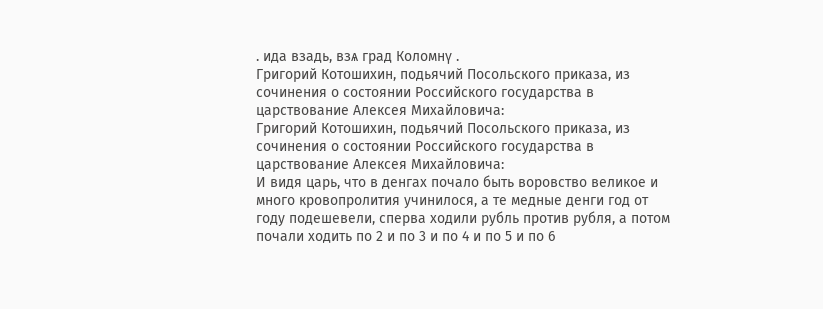. ида взадь, взѧ град Коломнү .
Григорий Котошихин, подьячий Посольского приказа, из сочинения о состоянии Российского государства в царствование Алексея Михайловича:
Григорий Котошихин, подьячий Посольского приказа, из сочинения о состоянии Российского государства в царствование Алексея Михайловича:
И видя царь, что в денгах почало быть воровство великое и много кровопролития учинилося, а те медные денги год от году подешевели, сперва ходили рубль против рубля, а потом почали ходить по 2 и по 3 и по 4 и по 5 и по 6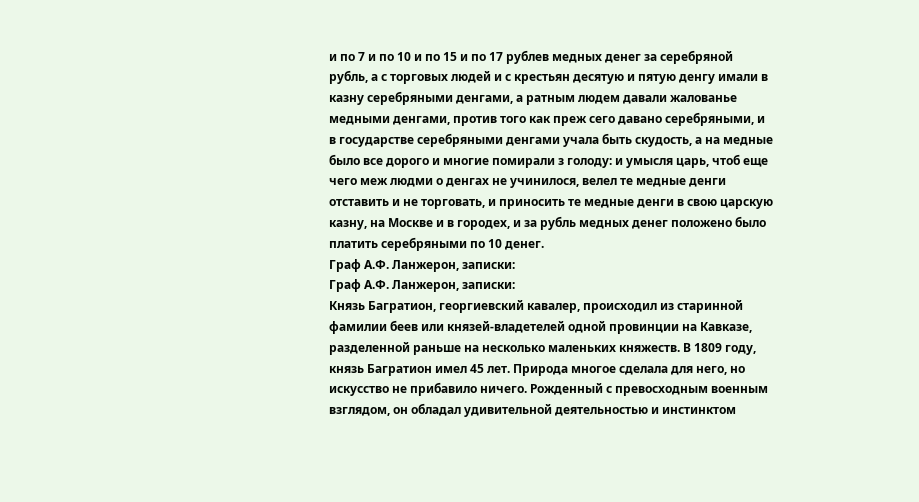и по 7 и по 10 и по 15 и по 17 рублев медных денег за серебряной рубль, а с торговых людей и с крестьян десятую и пятую денгу имали в казну серебряными денгами, а ратным людем давали жалованье медными денгами, против того как преж сего давано серебряными, и в государстве серебряными денгами учала быть скудость, а на медные было все дорого и многие помирали з голоду: и умысля царь, чтоб еще чего меж людми о денгах не учинилося, велел те медные денги отставить и не торговать, и приносить те медные денги в свою царскую казну, на Москве и в городех, и за рубль медных денег положено было платить серебряными по 10 денег.
Граф А.Ф. Ланжерон, записки:
Граф А.Ф. Ланжерон, записки:
Князь Багратион, георгиевский кавалер, происходил из старинной фамилии беев или князей-владетелей одной провинции на Кавказе, разделенной раньше на несколько маленьких княжеств. В 1809 году, князь Багратион имел 45 лет. Природа многое сделала для него, но искусство не прибавило ничего. Рожденный с превосходным военным взглядом, он обладал удивительной деятельностью и инстинктом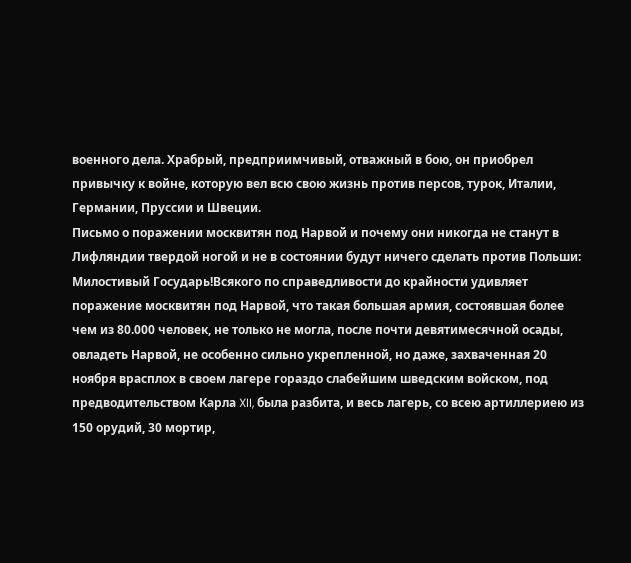военного дела. Храбрый, предприимчивый, отважный в бою, он приобрел привычку к войне, которую вел всю свою жизнь против персов, турок, Италии, Германии, Пруссии и Швеции.
Письмо о поражении москвитян под Нарвой и почему они никогда не станут в Лифляндии твердой ногой и не в состоянии будут ничего сделать против Польши:
Милостивый Государь!Всякого по справедливости до крайности удивляет поражение москвитян под Нарвой, что такая большая армия, состоявшая более чем из 80.000 человек, не только не могла, после почти девятимесячной осады, овладеть Нарвой, не особенно сильно укрепленной, но даже, захваченная 20 ноября врасплох в своем лагере гораздо слабейшим шведским войском, под предводительством Карла XII, была разбита, и весь лагерь, со всею артиллериею из 150 орудий, 30 мортир,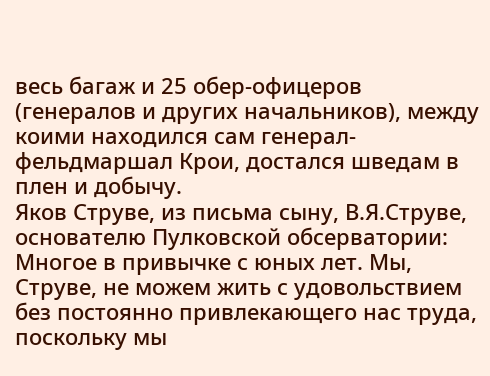весь багаж и 25 обер-офицеров (генералов и других начальников), между коими находился сам генерал-фельдмаршал Крои, достался шведам в плен и добычу.
Яков Струве, из письма сыну, В.Я.Струве, основателю Пулковской обсерватории:
Многое в привычке с юных лет. Мы, Струве, не можем жить с удовольствием без постоянно привлекающего нас труда, поскольку мы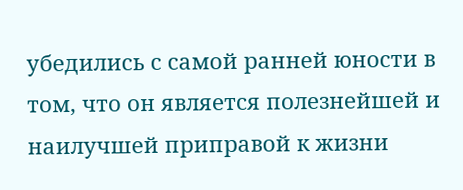убедились с самой ранней юности в том, что он является полезнейшей и наилучшей приправой к жизни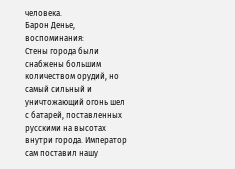человека.
Барон Денье, воспоминания:
Стены города были снабжены большим количеством орудий, но самый сильный и уничтожающий огонь шел с батарей, поставленных русскими на высотах внутри города. Император сам поставил нашу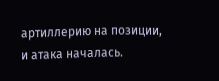артиллерию на позиции, и атака началась.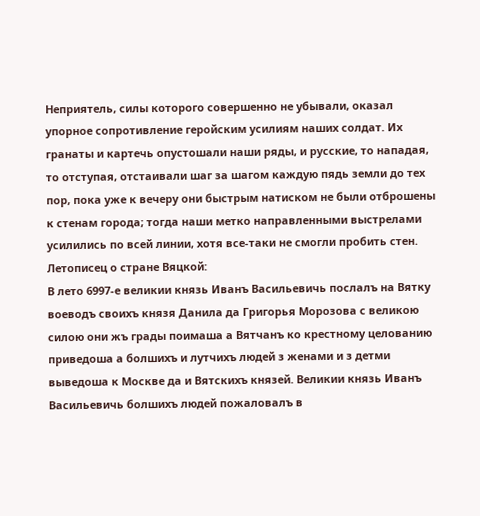Неприятель, силы которого совершенно не убывали, оказал упорное сопротивление геройским усилиям наших солдат. Их гранаты и картечь опустошали наши ряды, и русские, то нападая, то отступая, отстаивали шаг за шагом каждую пядь земли до тех пор, пока уже к вечеру они быстрым натиском не были отброшены к стенам города; тогда наши метко направленными выстрелами усилились по всей линии, хотя все-таки не смогли пробить стен.
Летописец о стране Вяцкой:
В лето 6997-е великии князь Иванъ Васильевичь послалъ на Вятку воеводъ своихъ князя Данила да Григорья Морозова с великою силою они жъ грады поимаша а Вятчанъ ко крестному целованию приведоша а болшихъ и лутчихъ людей з женами и з детми выведоша к Москве да и Вятскихъ князей. Великии князь Иванъ Васильевичь болшихъ людей пожаловалъ в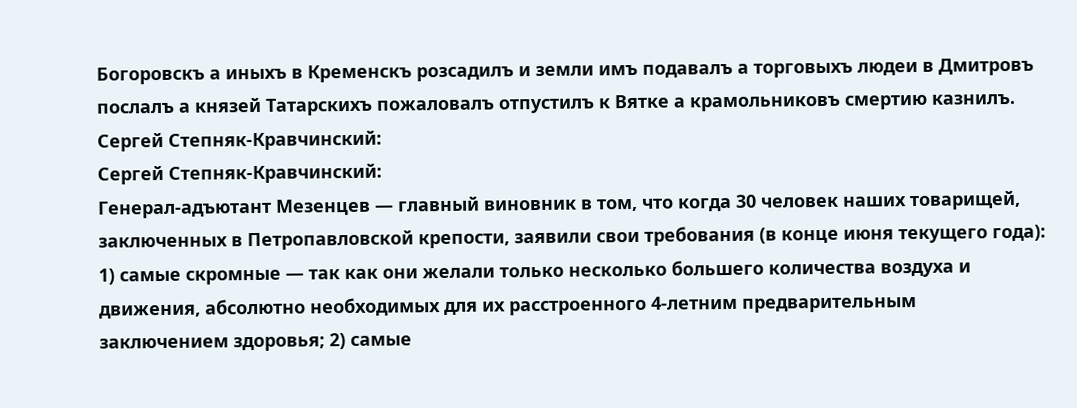Богоровскъ а иныхъ в Кременскъ розсадилъ и земли имъ подавалъ а торговыхъ людеи в Дмитровъ послалъ а князей Татарскихъ пожаловалъ отпустилъ к Вятке а крамольниковъ смертию казнилъ.
Сергей Степняк-Кравчинский:
Сергей Степняк-Кравчинский:
Генерал-адъютант Мезенцев — главный виновник в том, что когда 30 человек наших товарищей, заключенных в Петропавловской крепости, заявили свои требования (в конце июня текущего года): 1) самые скромные — так как они желали только несколько большего количества воздуха и движения, абсолютно необходимых для их расстроенного 4-летним предварительным заключением здоровья; 2) самые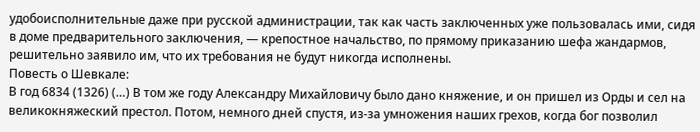удобоисполнительные даже при русской администрации, так как часть заключенных уже пользовалась ими, сидя в доме предварительного заключения, — крепостное начальство, по прямому приказанию шефа жандармов, решительно заявило им, что их требования не будут никогда исполнены.
Повесть о Шевкале:
В год 6834 (1326) (…) В том же году Александру Михайловичу было дано княжение, и он пришел из Орды и сел на великокняжеский престол. Потом, немного дней спустя, из-за умножения наших грехов, когда бог позволил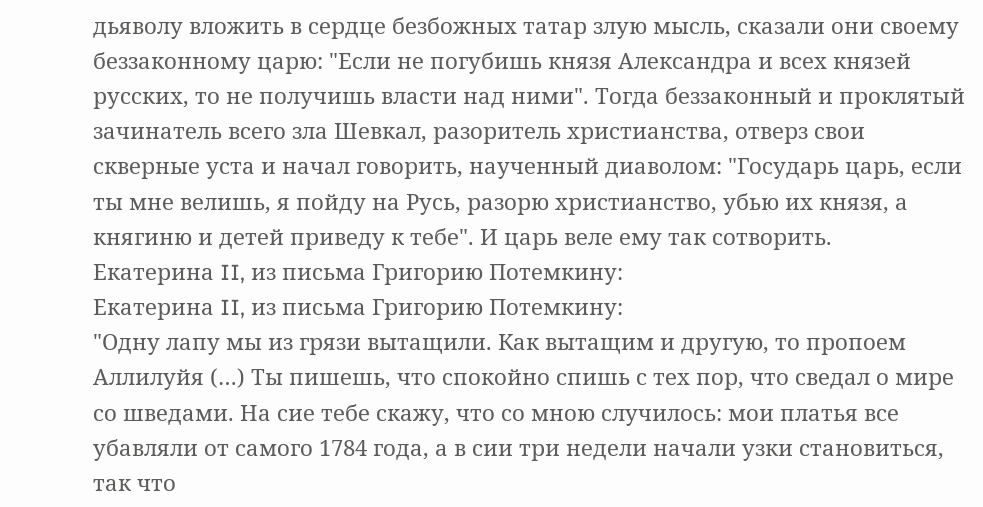дьяволу вложить в сердце безбожных татар злую мысль, сказали они своему беззаконному царю: "Если не погубишь князя Александра и всех князей русских, то не получишь власти над ними". Тогда беззаконный и проклятый зачинатель всего зла Шевкал, разоритель христианства, отверз свои скверные уста и начал говорить, наученный диаволом: "Государь царь, если ты мне велишь, я пойду на Русь, разорю христианство, убью их князя, а княгиню и детей приведу к тебе". И царь веле ему так сотворить.
Екатерина II, из письма Григорию Потемкину:
Екатерина II, из письма Григорию Потемкину:
"Одну лапу мы из грязи вытащили. Как вытащим и другую, то пропоем Аллилуйя (…) Ты пишешь, что спокойно спишь с тех пор, что сведал о мире со шведами. На сие тебе скажу, что со мною случилось: мои платья все убавляли от самого 1784 года, а в сии три недели начали узки становиться, так что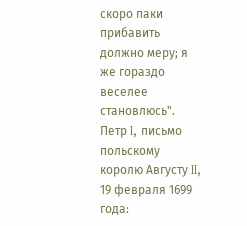скоро паки прибавить должно меру; я же гораздо веселее становлюсь".
Петр I, письмо польскому королю Августу II, 19 февраля 1699 года: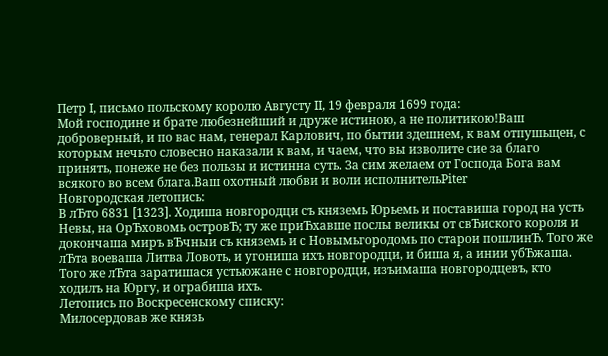Петр I, письмо польскому королю Августу II, 19 февраля 1699 года:
Мой господине и брате любезнейший и друже истиною, а не политикою!Ваш доброверный, и по вас нам, генерал Карлович, по бытии здешнем, к вам отпушьщен, с которым нечьто словесно наказали к вам, и чаем, что вы изволите сие за благо принять, понеже не без пользы и истинна суть. За сим желаем от Господа Бога вам всякого во всем блага.Ваш охотный любви и воли исполнительPiter
Новгородская летопись:
В лЂто 6831 [1323]. Ходиша новгородци съ княземь Юрьемь и поставиша город на усть Невы, на ОрЂховомь островЂ; ту же приЂхавше послы великы от свЂиского короля и докончаша миръ вЂчныи съ княземь и с Новымьгородомь по старои пошлинЂ. Того же лЂта воеваша Литва Ловоть, и угониша ихъ новгородци, и биша я, а инии убЂжаша. Того же лЂта заратишася устьюжане с новгородци, изъимаша новгородцевъ, кто ходилъ на Юргу, и ограбиша ихъ.
Летопись по Воскресенскому списку:
Милосердовав же князь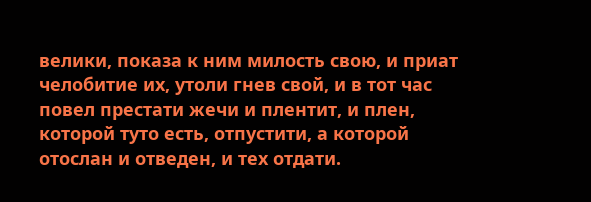велики, показа к ним милость свою, и приат челобитие их, утоли гнев свой, и в тот час повел престати жечи и плентит, и плен, которой туто есть, отпустити, а которой отослан и отведен, и тех отдати.